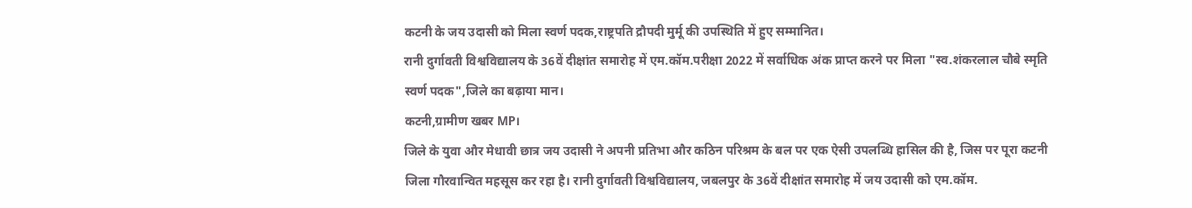कटनी के जय उदासी को मिला स्वर्ण पदक,राष्ट्रपति द्रौपदी मुर्मू की उपस्थिति में हुए सम्मानित।
रानी दुर्गावती विश्वविद्यालय के 36वें दीक्षांत समारोह में एम.कॉम.परीक्षा 2022 में सर्वाधिक अंक प्राप्त करने पर मिला "स्व.शंकरलाल चौबे स्मृति स्वर्ण पदक",जिले का बढ़ाया मान।
कटनी,ग्रामीण खबर MP।
जिले के युवा और मेधावी छात्र जय उदासी ने अपनी प्रतिभा और कठिन परिश्रम के बल पर एक ऐसी उपलब्धि हासिल की है, जिस पर पूरा कटनी जिला गौरवान्वित महसूस कर रहा है। रानी दुर्गावती विश्वविद्यालय, जबलपुर के 36वें दीक्षांत समारोह में जय उदासी को एम.कॉम.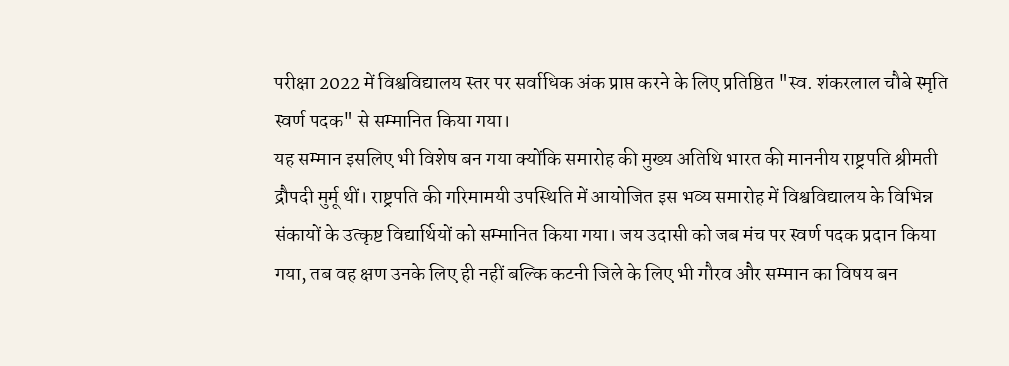परीक्षा 2022 में विश्वविद्यालय स्तर पर सर्वाधिक अंक प्राप्त करने के लिए प्रतिष्ठित "स्व. शंकरलाल चौबे स्मृति स्वर्ण पदक" से सम्मानित किया गया।
यह सम्मान इसलिए भी विशेष बन गया क्योंकि समारोह की मुख्य अतिथि भारत की माननीय राष्ट्रपति श्रीमती द्रौपदी मुर्मू थीं। राष्ट्रपति की गरिमामयी उपस्थिति में आयोजित इस भव्य समारोह में विश्वविद्यालय के विभिन्न संकायों के उत्कृष्ट विद्यार्थियों को सम्मानित किया गया। जय उदासी को जब मंच पर स्वर्ण पदक प्रदान किया गया, तब वह क्षण उनके लिए ही नहीं बल्कि कटनी जिले के लिए भी गौरव और सम्मान का विषय बन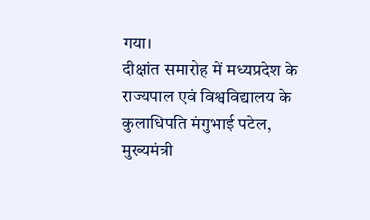गया।
दीक्षांत समारोह में मध्यप्रदेश के राज्यपाल एवं विश्वविद्यालय के कुलाधिपति मंगुभाई पटेल, मुख्यमंत्री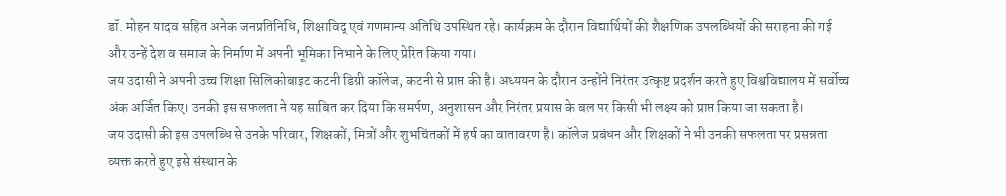डॉ. मोहन यादव सहित अनेक जनप्रतिनिधि, शिक्षाविद् एवं गणमान्य अतिथि उपस्थित रहे। कार्यक्रम के दौरान विद्यार्थियों की शैक्षणिक उपलब्धियों की सराहना की गई और उन्हें देश व समाज के निर्माण में अपनी भूमिका निभाने के लिए प्रेरित किया गया।
जय उदासी ने अपनी उच्च शिक्षा सिलिकोबाइट कटनी डिग्री कॉलेज, कटनी से प्राप्त की है। अध्ययन के दौरान उन्होंने निरंतर उत्कृष्ट प्रदर्शन करते हुए विश्वविद्यालय में सर्वोच्च अंक अर्जित किए। उनकी इस सफलता ने यह साबित कर दिया कि समर्पण, अनुशासन और निरंतर प्रयास के बल पर किसी भी लक्ष्य को प्राप्त किया जा सकता है।
जय उदासी की इस उपलब्धि से उनके परिवार, शिक्षकों, मित्रों और शुभचिंतकों में हर्ष का वातावरण है। कॉलेज प्रबंधन और शिक्षकों ने भी उनकी सफलता पर प्रसन्नता व्यक्त करते हुए इसे संस्थान के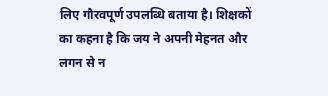लिए गौरवपूर्ण उपलब्धि बताया है। शिक्षकों का कहना है कि जय ने अपनी मेहनत और लगन से न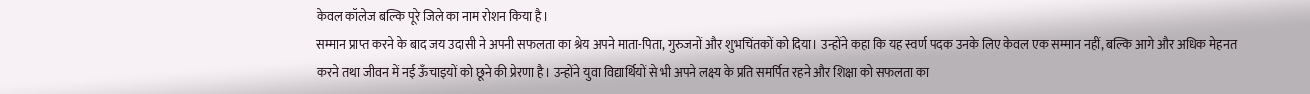केवल कॉलेज बल्कि पूरे जिले का नाम रोशन किया है।
सम्मान प्राप्त करने के बाद जय उदासी ने अपनी सफलता का श्रेय अपने माता-पिता, गुरुजनों और शुभचिंतकों को दिया। उन्होंने कहा कि यह स्वर्ण पदक उनके लिए केवल एक सम्मान नहीं, बल्कि आगे और अधिक मेहनत करने तथा जीवन में नई ऊँचाइयों को छूने की प्रेरणा है। उन्होंने युवा विद्यार्थियों से भी अपने लक्ष्य के प्रति समर्पित रहने और शिक्षा को सफलता का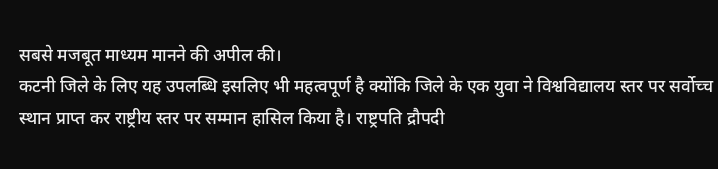सबसे मजबूत माध्यम मानने की अपील की।
कटनी जिले के लिए यह उपलब्धि इसलिए भी महत्वपूर्ण है क्योंकि जिले के एक युवा ने विश्वविद्यालय स्तर पर सर्वोच्च स्थान प्राप्त कर राष्ट्रीय स्तर पर सम्मान हासिल किया है। राष्ट्रपति द्रौपदी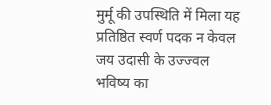मुर्मू की उपस्थिति में मिला यह प्रतिष्ठित स्वर्ण पदक न केवल जय उदासी के उज्ज्वल भविष्य का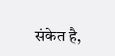संकेत है,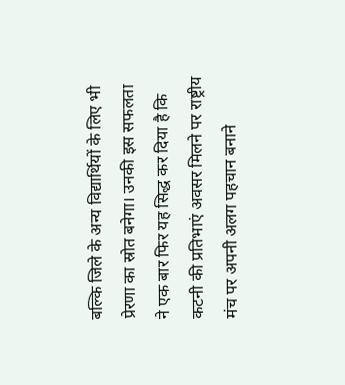बल्कि जिले के अन्य विद्यार्थियों के लिए भी प्रेरणा का स्रोत बनेगा। उनकी इस सफलता ने एक बार फिर यह सिद्ध कर दिया है कि कटनी की प्रतिभाएं अवसर मिलने पर राष्ट्रीय मंच पर अपनी अलग पहचान बनाने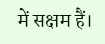में सक्षम हैं।